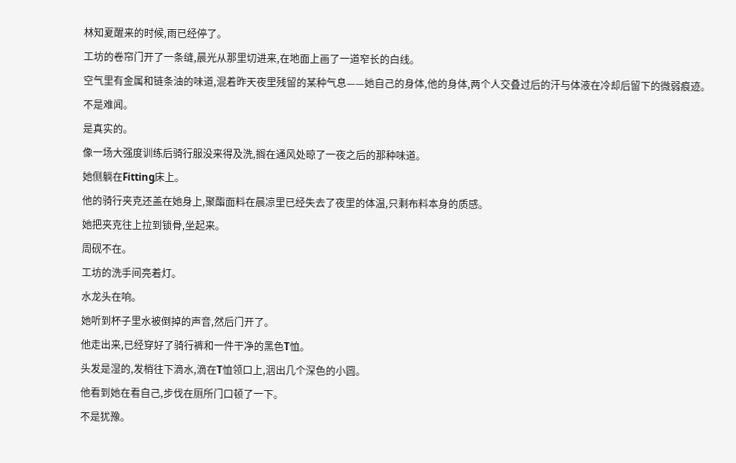林知夏醒来的时候,雨已经停了。
工坊的卷帘门开了一条缝,晨光从那里切进来,在地面上画了一道窄长的白线。
空气里有金属和链条油的味道,混着昨天夜里残留的某种气息——她自己的身体,他的身体,两个人交叠过后的汗与体液在冷却后留下的微弱痕迹。
不是难闻。
是真实的。
像一场大强度训练后骑行服没来得及洗,搁在通风处晾了一夜之后的那种味道。
她侧躺在Fitting床上。
他的骑行夹克还盖在她身上,聚酯面料在晨凉里已经失去了夜里的体温,只剩布料本身的质感。
她把夹克往上拉到锁骨,坐起来。
周砚不在。
工坊的洗手间亮着灯。
水龙头在响。
她听到杯子里水被倒掉的声音,然后门开了。
他走出来,已经穿好了骑行裤和一件干净的黑色T恤。
头发是湿的,发梢往下滴水,滴在T恤领口上,洇出几个深色的小圆。
他看到她在看自己,步伐在厕所门口顿了一下。
不是犹豫。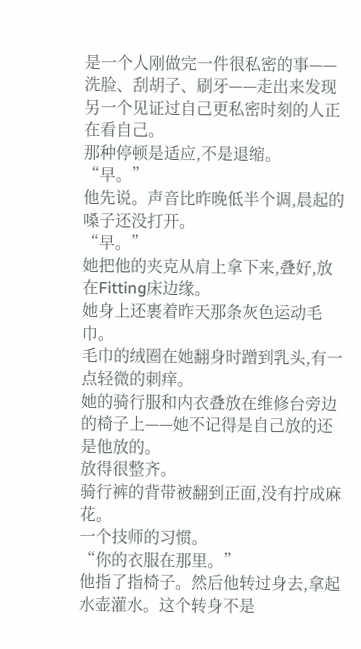是一个人刚做完一件很私密的事——洗脸、刮胡子、刷牙——走出来发现另一个见证过自己更私密时刻的人正在看自己。
那种停顿是适应,不是退缩。
“早。”
他先说。声音比昨晚低半个调,晨起的嗓子还没打开。
“早。”
她把他的夹克从肩上拿下来,叠好,放在Fitting床边缘。
她身上还裹着昨天那条灰色运动毛巾。
毛巾的绒圈在她翻身时蹭到乳头,有一点轻微的刺痒。
她的骑行服和内衣叠放在维修台旁边的椅子上——她不记得是自己放的还是他放的。
放得很整齐。
骑行裤的背带被翻到正面,没有拧成麻花。
一个技师的习惯。
“你的衣服在那里。”
他指了指椅子。然后他转过身去,拿起水壶灌水。这个转身不是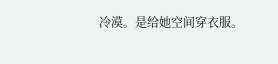冷漠。是给她空间穿衣服。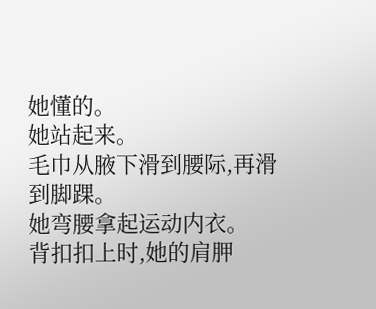她懂的。
她站起来。
毛巾从腋下滑到腰际,再滑到脚踝。
她弯腰拿起运动内衣。
背扣扣上时,她的肩胛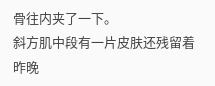骨往内夹了一下。
斜方肌中段有一片皮肤还残留着昨晚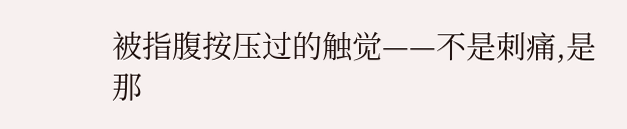被指腹按压过的触觉——不是刺痛,是那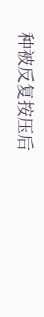种被反复按压后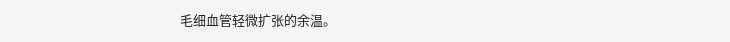毛细血管轻微扩张的余温。